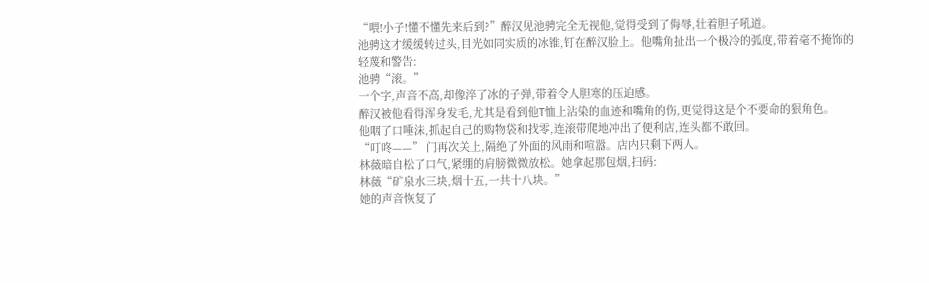“喂!小子!懂不懂先来后到?”醉汉见池骋完全无视他,觉得受到了侮辱,壮着胆子吼道。
池骋这才缓缓转过头,目光如同实质的冰锥,钉在醉汉脸上。他嘴角扯出一个极冷的弧度,带着毫不掩饰的轻蔑和警告:
池骋“滚。”
一个字,声音不高,却像淬了冰的子弹,带着令人胆寒的压迫感。
醉汉被他看得浑身发毛,尤其是看到他T恤上沾染的血迹和嘴角的伤,更觉得这是个不要命的狠角色。
他咽了口唾沫,抓起自己的购物袋和找零,连滚带爬地冲出了便利店,连头都不敢回。
“叮咚——” 门再次关上,隔绝了外面的风雨和喧嚣。店内只剩下两人。
林薇暗自松了口气,紧绷的肩膀微微放松。她拿起那包烟,扫码:
林薇“矿泉水三块,烟十五,一共十八块。”
她的声音恢复了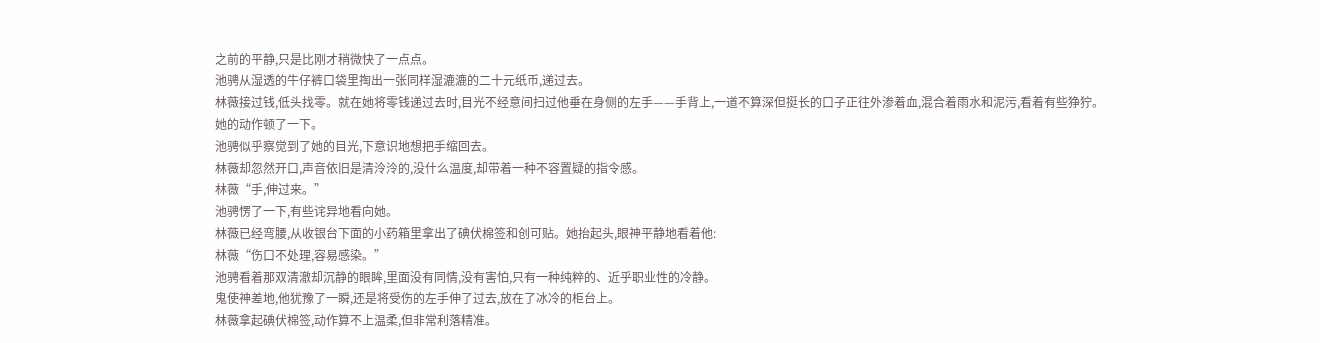之前的平静,只是比刚才稍微快了一点点。
池骋从湿透的牛仔裤口袋里掏出一张同样湿漉漉的二十元纸币,递过去。
林薇接过钱,低头找零。就在她将零钱递过去时,目光不经意间扫过他垂在身侧的左手——手背上,一道不算深但挺长的口子正往外渗着血,混合着雨水和泥污,看着有些狰狞。
她的动作顿了一下。
池骋似乎察觉到了她的目光,下意识地想把手缩回去。
林薇却忽然开口,声音依旧是清泠泠的,没什么温度,却带着一种不容置疑的指令感。
林薇“手,伸过来。”
池骋愣了一下,有些诧异地看向她。
林薇已经弯腰,从收银台下面的小药箱里拿出了碘伏棉签和创可贴。她抬起头,眼神平静地看着他:
林薇“伤口不处理,容易感染。”
池骋看着那双清澈却沉静的眼眸,里面没有同情,没有害怕,只有一种纯粹的、近乎职业性的冷静。
鬼使神差地,他犹豫了一瞬,还是将受伤的左手伸了过去,放在了冰冷的柜台上。
林薇拿起碘伏棉签,动作算不上温柔,但非常利落精准。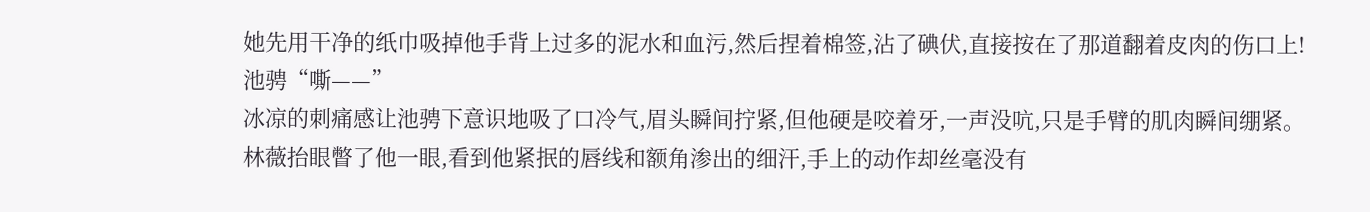她先用干净的纸巾吸掉他手背上过多的泥水和血污,然后捏着棉签,沾了碘伏,直接按在了那道翻着皮肉的伤口上!
池骋“嘶——”
冰凉的刺痛感让池骋下意识地吸了口冷气,眉头瞬间拧紧,但他硬是咬着牙,一声没吭,只是手臂的肌肉瞬间绷紧。
林薇抬眼瞥了他一眼,看到他紧抿的唇线和额角渗出的细汗,手上的动作却丝毫没有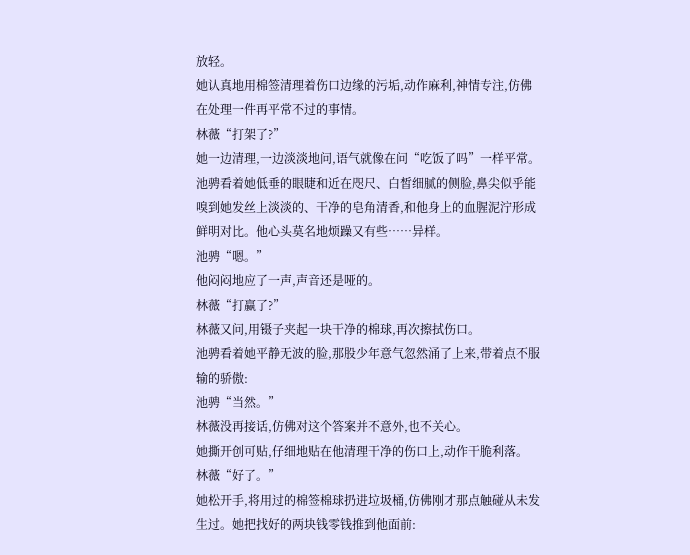放轻。
她认真地用棉签清理着伤口边缘的污垢,动作麻利,神情专注,仿佛在处理一件再平常不过的事情。
林薇“打架了?”
她一边清理,一边淡淡地问,语气就像在问“吃饭了吗”一样平常。
池骋看着她低垂的眼睫和近在咫尺、白皙细腻的侧脸,鼻尖似乎能嗅到她发丝上淡淡的、干净的皂角清香,和他身上的血腥泥泞形成鲜明对比。他心头莫名地烦躁又有些……异样。
池骋“嗯。”
他闷闷地应了一声,声音还是哑的。
林薇“打赢了?”
林薇又问,用镊子夹起一块干净的棉球,再次擦拭伤口。
池骋看着她平静无波的脸,那股少年意气忽然涌了上来,带着点不服输的骄傲:
池骋“当然。”
林薇没再接话,仿佛对这个答案并不意外,也不关心。
她撕开创可贴,仔细地贴在他清理干净的伤口上,动作干脆利落。
林薇“好了。”
她松开手,将用过的棉签棉球扔进垃圾桶,仿佛刚才那点触碰从未发生过。她把找好的两块钱零钱推到他面前: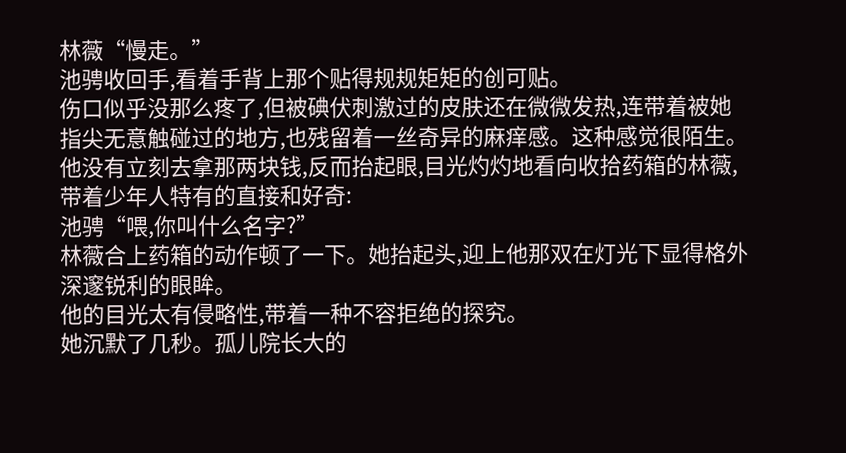林薇“慢走。”
池骋收回手,看着手背上那个贴得规规矩矩的创可贴。
伤口似乎没那么疼了,但被碘伏刺激过的皮肤还在微微发热,连带着被她指尖无意触碰过的地方,也残留着一丝奇异的麻痒感。这种感觉很陌生。
他没有立刻去拿那两块钱,反而抬起眼,目光灼灼地看向收拾药箱的林薇,带着少年人特有的直接和好奇:
池骋“喂,你叫什么名字?”
林薇合上药箱的动作顿了一下。她抬起头,迎上他那双在灯光下显得格外深邃锐利的眼眸。
他的目光太有侵略性,带着一种不容拒绝的探究。
她沉默了几秒。孤儿院长大的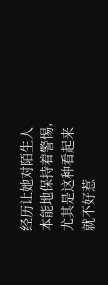经历让她对陌生人本能地保持着警惕,尤其是这种看起来就不好惹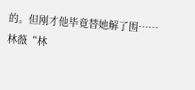的。但刚才他毕竟替她解了围……
林薇“林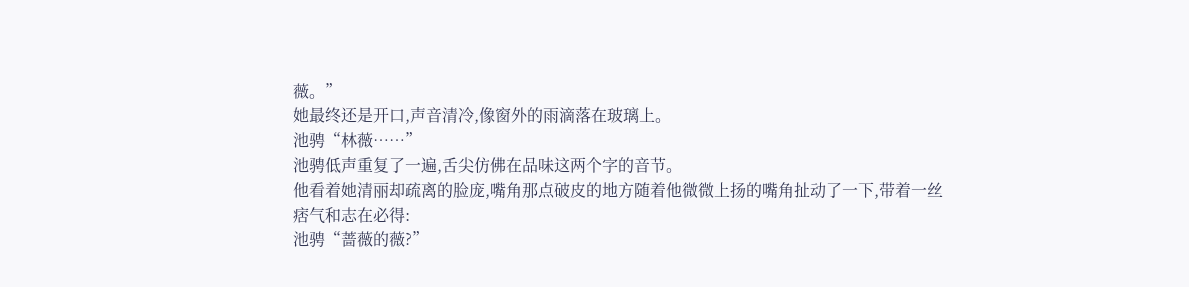薇。”
她最终还是开口,声音清冷,像窗外的雨滴落在玻璃上。
池骋“林薇……”
池骋低声重复了一遍,舌尖仿佛在品味这两个字的音节。
他看着她清丽却疏离的脸庞,嘴角那点破皮的地方随着他微微上扬的嘴角扯动了一下,带着一丝痞气和志在必得:
池骋“蔷薇的薇?”